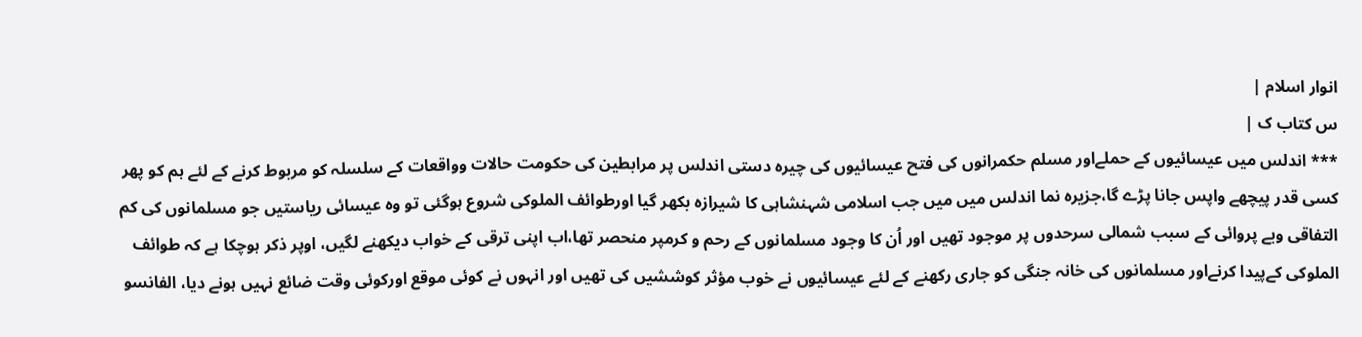انوار اسلام |
س کتاب ک |
*** اندلس میں عیسائیوں کے حملےاور مسلم حکمرانوں کی فتح عیسائیوں کی چیرہ دستی اندلس پر مرابطین کی حکومت حالات وواقعات کے سلسلہ کو مربوط کرنے کے لئے ہم کو پھر کسی قدر پیچھے واپس جانا پڑے گا،جزیرہ نما اندلس میں میں جب اسلامی شہنشاہی کا شیرازہ بکھر گیا اورطوائف الملوکی شروع ہوگئی تو وہ عیسائی ریاستیں جو مسلمانوں کی کم التفاقی وبے پروائی کے سبب شمالی سرحدوں پر موجود تھیں اور اُن کا وجود مسلمانوں کے رحم و کرمپر منحصر تھا،اب اپنی ترقی کے خواب دیکھنے لگیں، اوپر ذکر ہوچکا ہے کہ طوائف الملوکی کےپیدا کرنےاور مسلمانوں کی خانہ جنگی کو جاری رکھنے کے لئے عیسائیوں نے خوب مؤثر کوششیں کی تھیں اور انہوں نے کوئی موقع اورکوئی وقت ضائع نہیں ہونے دیا، الفانسو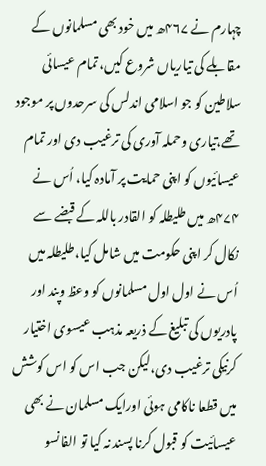چہارم نے ۴۶۷ھ میں خود بھی مسلمانوں کے مقابلے کی تیاریاں شروع کیں، تمام عیسائی سلاطین کو جو اسلامی اندلس کی سرحدوں پر موجود تھے،تیاری وحملہ آوری کی ترغیب دی اور تمام عیسائیوں کو اپنی حمایت پر آمادہ کیا، اُس نے ۴۷۴ھ میں طلیطلہ کو القادر باللہ کے قبضے سے نکال کر اپنی حکومت میں شامل کیا،طلیطلہ میں اُس نے اول اول مسلمانوں کو وعظ وپند اور پادریوں کی تبلیغ کے ذریعہ مذہب عیسوی اختیار کرنیکی ترغیب دی،لیکن جب اس کو اس کوشش میں قطعا ناکامی ہوئی اورایک مسلمان نے بھی عیسائیت کو قبول کرنا پسند نہ کیا تو الفانسو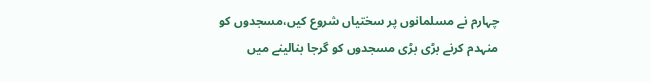چہارم نے مسلمانوں پر سختیاں شروع کیں،مسجدوں کو منہدم کرنے بڑی بڑی مسجدوں کو گرجا بنالینے میں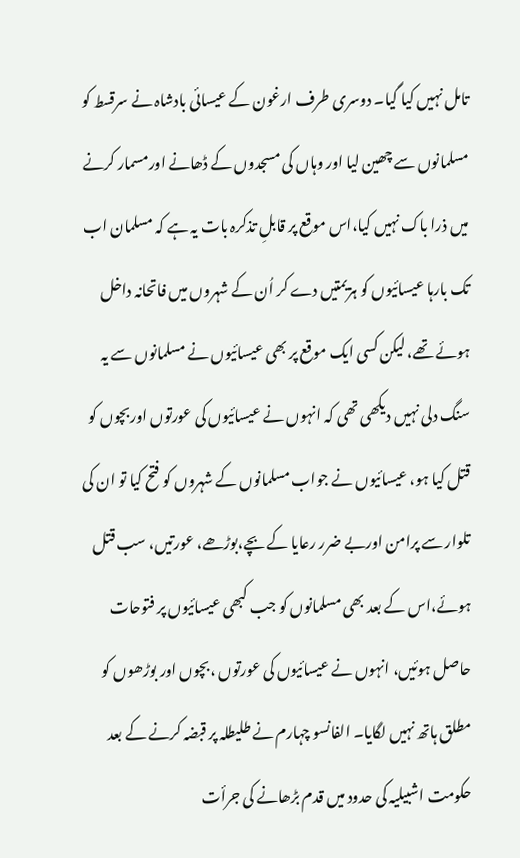تامل نہیں کیا گیا۔ دوسری طرف ارغون کے عیسائی بادشاہ نے سرقسط کو مسلمانوں سے چھین لیا اور وہاں کی مسجدوں کے ڈھانے اورمسمار کرنے میں ذرا باک نہیں کیا،اس موقع پر قابلِ تذکرہ بات یہ ہے کہ مسلمان اب تک بارہا عیسائیوں کو ہزیمتیں دے کر اُن کے شہروں میں فاتحانہ داخل ہوئے تھے، لیکن کسی ایک موقع پر بھی عیسائیوں نے مسلمانوں سے یہ سنگ دلی نہیں دیکھی تھی کہ انہوں نے عیسائیوں کی عورتوں اوربچوں کو قتل کیا ہو، عیسائیوں نے جواب مسلمانوں کے شہروں کو فتح کیا تو ان کی تلوار سے پرامن اوربے ضرر رعایا کے بچے،بوڑھے، عورتیں، سب قتل ہوئے،اس کے بعد بھی مسلمانوں کو جب کبھی عیسائیوں پر فتوحات حاصل ہوئیں، انہوں نے عیسائیوں کی عورتوں ،بچوں اور بوڑھوں کو مطلق ہاتھ نہیں لگایا۔ الفانسو چہارم نے طلیطلہ پر قبضہ کرنے کے بعد حکومت اشبیلیہ کی حدود میں قدم بڑھانے کی جرأت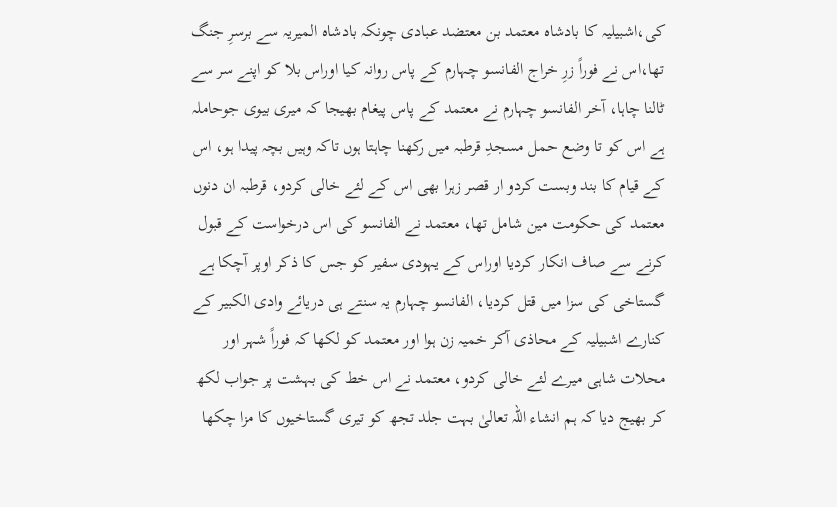کی،اشبیلیہ کا بادشاہ معتمد بن معتضد عبادی چونکہ بادشاہ المیریہ سے برسرِ جنگ تھا،اس نے فوراً زرِ خراج الفانسو چہارم کے پاس روانہ کیا اوراس بلا کو اپنے سر سے ٹالنا چاہا، آخر الفانسو چہارم نے معتمد کے پاس پیغام بھیجا کہ میری بیوی جوحاملہ ہے اس کو تا وضع حمل مسجدِ قرطبہ میں رکھنا چاہتا ہوں تاکہ وہیں بچہ پیدا ہو، اس کے قیام کا بند وبست کردو ار قصر زہرا بھی اس کے لئے خالی کردو، قرطبہ ان دنوں معتمد کی حکومت مین شامل تھا، معتمد نے الفانسو کی اس درخواست کے قبول کرنے سے صاف انکار کردیا اوراس کے یہودی سفیر کو جس کا ذکر اوپر آچکا ہے گستاخی کی سزا میں قتل کردیا، الفانسو چہارم یہ سنتے ہی دریائے وادی الکبیر کے کنارے اشبیلیہ کے محاذی آکر خمیہ زن ہوا اور معتمد کو لکھا کہ فوراً شہر اور محلات شاہی میرے لئے خالی کردو، معتمد نے اس خط کی بہشت پر جواب لکھ کر بھیج دیا کہ ہم انشاء اللہ تعالیٰ بہت جلد تجھ کو تیری گستاخیوں کا مزا چکھا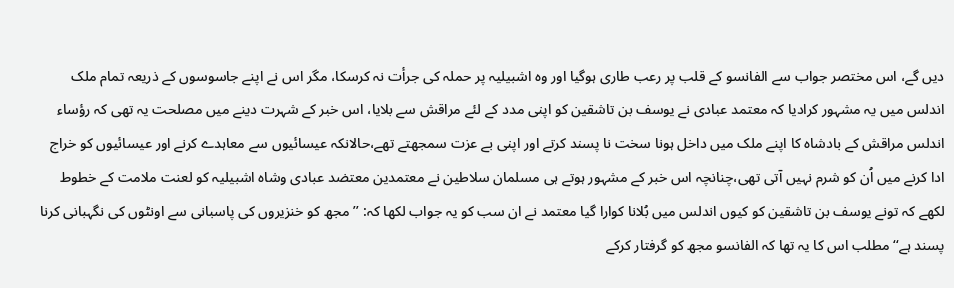دیں گے، اس مختصر جواب سے الفانسو کے قلب پر رعب طاری ہوگیا اور وہ اشبیلیہ پر حملہ کی جرأت نہ کرسکا، مگر اس نے اپنے جاسوسوں کے ذریعہ تمام ملک اندلس میں یہ مشہور کرادیا کہ معتمد عبادی نے یوسف بن تاشقین کو اپنی مدد کے لئے مراقش سے بلایا، اس خبر کے شہرت دینے میں مصلحت یہ تھی کہ رؤساء اندلس مراقش کے بادشاہ کا اپنے ملک میں داخل ہونا سخت نا پسند کرتے اور اپنی بے عزت سمجھتے تھے،حالانکہ عیسائیوں سے معاہدے کرنے اور عیسائیوں کو خراج ادا کرنے میں اُن کو شرم نہیں آتی تھی،چنانچہ اس خبر کے مشہور ہوتے ہی مسلمان سلاطین نے معتمدین معتضد عبادی وشاہ اشبیلیہ کو لعنت ملامت کے خطوط لکھے کہ تونے یوسف بن تاشقین کو کیوں اندلس میں بُلانا کوارا گیا معتمد نے ان سب کو یہ جواب لکھا کہ: ’’مجھ کو خنزیروں کی پاسبانی سے اونٹوں کی نگہبانی کرنا پسند ہے‘‘ مطلب اس کا یہ تھا کہ الفانسو مجھ کو گرفتار کرکے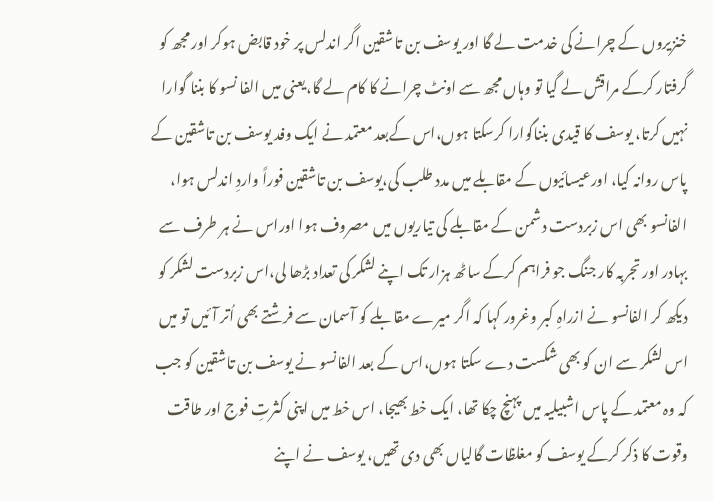خنزیروں کے چرانے کی خدمت لے گا اور یوسف بن تاشقین اگر اندلس پر خود قابض ہوکر اور مجھ کو گرفتار کرکے مراقش لے گیا تو وہاں مجھ سے اونٹ چرانے کا کام لے گا،یعنی میں الفا نسو کا بننا گوارا نہیں کرتا، یوسف کا قیدی بنناگوارا کرسکتا ہوں،اس کےبعد معتمد نے ایک وفد یوسف بن تاشقین کے پاس روانہ کیا، اورعیسائیوں کے مقابلے میں مدد طلب کی،یوسف بن تاشقین فوراً واردِ اندلس ہوا، الفانسو بھی اس زبردست دشمن کے مقابلے کی تیاریوں میں مصروف ہوا اوراس نے ہر طرف سے بہادر اور تجربہ کار جنگ جو فراہم کرکے ساٹھ ہزار تک اپنے لشکر کی تعداد بڑھا لی،اس زبردست لشکر کو دیکھ کر الفانسو نے ازراہِ کبر وغرور کہا کہ اگر میرے مقابلے کو آسمان سے فرشتے بھی اُتر آئیں تو میں اس لشکر سے ان کو بھی شکست دے سکتا ہوں،اس کے بعد الفانسو نے یوسف بن تاشقین کو جب کہ وہ معتمد کے پاس اشبیلیہ میں پہنچ چکا تھا، ایک خط بھیجا، اس خط میں اپنی کثرتِ فوج اور طاقت وقوت کا ذکر کرکے یوسف کو مغلظات گالیاں بھی دی تھیں، یوسف نے اپنے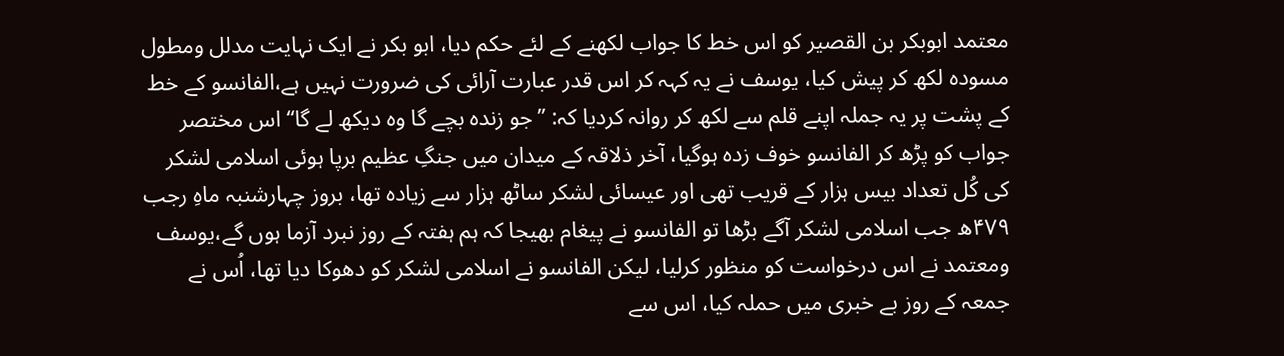معتمد ابوبکر بن القصیر کو اس خط کا جواب لکھنے کے لئے حکم دیا، ابو بکر نے ایک نہایت مدلل ومطول مسودہ لکھ کر پیش کیا، یوسف نے یہ کہہ کر اس قدر عبارت آرائی کی ضرورت نہیں ہے،الفانسو کے خط کے پشت پر یہ جملہ اپنے قلم سے لکھ کر روانہ کردیا کہ: ’’جو زندہ بچے گا وہ دیکھ لے گا‘‘ اس مختصر جواب کو پڑھ کر الفانسو خوف زدہ ہوگیا، آخر ذلاقہ کے میدان میں جنگِ عظیم برپا ہوئی اسلامی لشکر کی کُل تعداد بیس ہزار کے قریب تھی اور عیسائی لشکر ساٹھ ہزار سے زیادہ تھا، بروز چہارشنبہ ماہِ رجب ۴۷۹ھ جب اسلامی لشکر آگے بڑھا تو الفانسو نے پیغام بھیجا کہ ہم ہفتہ کے روز نبرد آزما ہوں گے،یوسف ومعتمد نے اس درخواست کو منظور کرلیا، لیکن الفانسو نے اسلامی لشکر کو دھوکا دیا تھا، اُس نے جمعہ کے روز بے خبری میں حملہ کیا، اس سے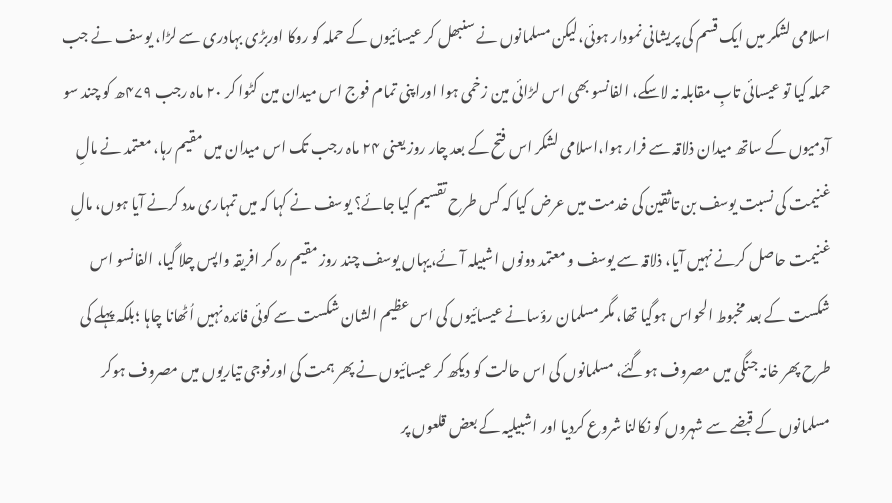اسلامی لشکر میں ایک قسم کی پریشانی نمودار ہوئی،لیکن مسلمانوں نے سنبھل کر عیسائیوں کے حملہ کو روکا اوربڑی بہادری سے لڑا، یوسف نے جب حملہ کیا تو عیسائی تابِ مقابلہ نہ لاسکے، الفانسو بھی اس لڑائی مین زخمی ہوا اوراپنی تمام فوج اس میدان مین کٹوا کر ۲۰ ماہ رجب ۴۷۹ھ کو چند سو آدمیوں کے ساتھ میدان ذلاقہ سے فرار ہوا،اسلامی لشکر اس فتح کے بعد چار روز یعنی ۲۴ ماہ رجب تک اس میدان میں مقیم رہا، معتمد نے مالِ غنیمت کی نسبت یوسف بن تاثقین کی خدمت میں عرض کیا کہ کس طرح تقسیم کیا جائے؟ یوسف نے کہا کہ میں تمہاری مدد کرنے آیا ہوں، مالِ غنیمت حاصل کرنے نہیں آیا، ذلاقہ سے یوسف و معتمد دونوں اشبیلہ آئے،یہاں یوسف چند روز مقیم رہ کر افریقہ واپس چلا گیا، الفانسو اس شکست کے بعد مخبوط الحواس ہوگیا تھا، مگر مسلمان رؤسانے عیسائیوں کی اس عظیم الشان شکست سے کوئی فائدہ نہیں اُٹھانا چاہا ؛بلکہ پہلے کی طرح پھر خانہ جنگی میں مصروف ہوگئے، مسلمانوں کی اس حالت کو دیکھ کر عیسائیوں نے پھر ہمت کی اورفوجی تیاریوں میں مصروف ہوکر مسلمانوں کے قبضے سے شہروں کو نکالنا شروع کردیا اور اشبیلیہ کے بعض قلعوں پر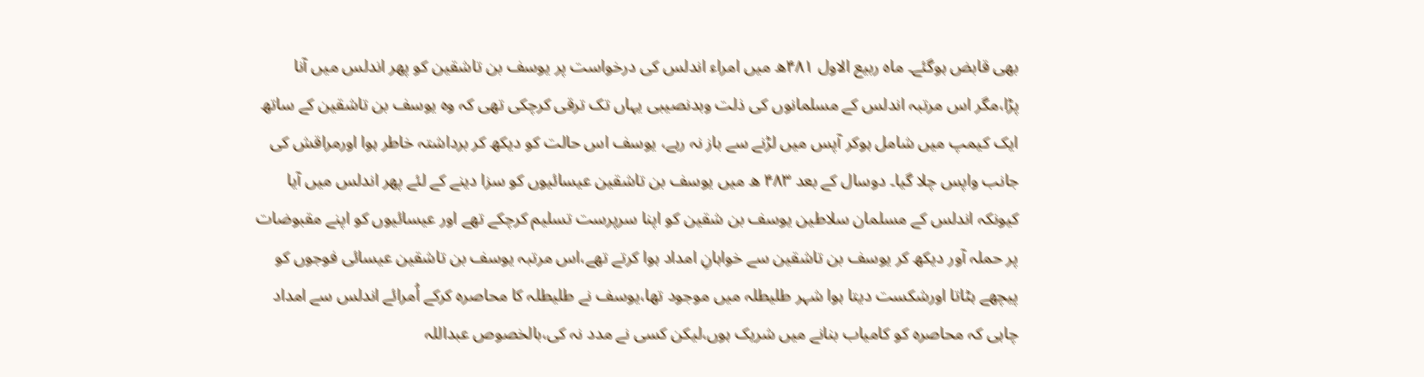بھی قابض ہوگئے۔ ماہ ربیع الاول ۴۸۱ھ میں امراء اندلس کی درخواست پر یوسف بن تاشقین کو پھر اندلس میں آنا پڑا،مگر اس مرتبہ اندلس کے مسلمانوں کی ذلت وبدنصیبی یہاں تک ترقی کرچکی تھی کہ وہ یوسف بن تاشقین کے ساتھ ایک کیمپ میں شامل ہوکر آپس میں لڑنے سے باز نہ رہے، یوسف اس حالت کو دیکھ کر برداشتہ خاطر ہوا اورمراقش کی جانب واپس چلا گیا۔ دوسال کے بعد ۴۸۳ ھ میں یوسف بن تاشقین عیسائیوں کو سزا دینے کے لئے پھر اندلس میں آیا کیونکہ اندلس کے مسلمان سلاطین یوسف بن شقین کو اپنا سرپرست تسلیم کرچکے تھے اور عیسائیوں کو اپنے مقبوضات پر حملہ آور دیکھ کر یوسف بن تاشقین سے خواہانِ امداد ہوا کرتے تھے،اس مرتبہ یوسف بن تاشقین عیسائی فوجوں کو پیچھے ہٹاتا اورشکست دیتا ہوا شہر طلیطلہ میں موجود تھا،یوسف نے طلیطلہ کا محاصرہ کرکے اُمرائے اندلس سے امداد چاہی کہ محاصرہ کو کامیاب بنانے میں شریک ہوں،لیکن کسی نے مدد نہ کی،بالخصوص عبداللہ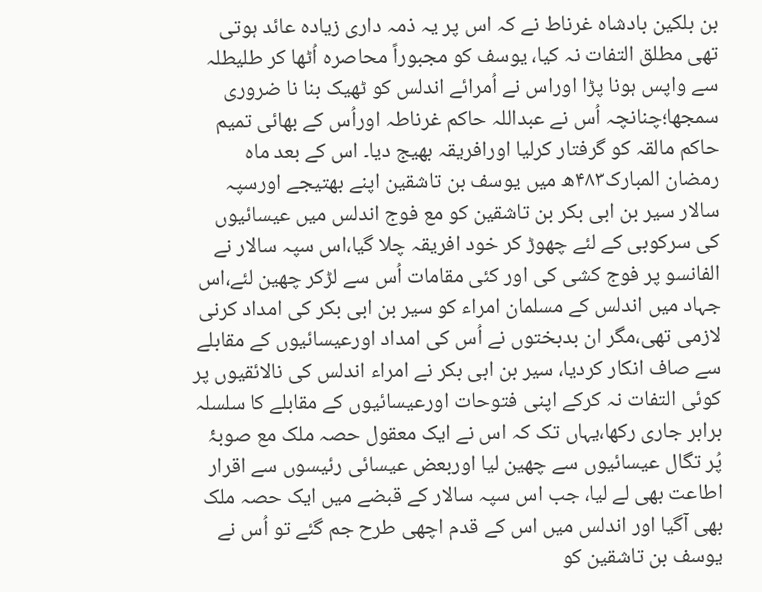بن بلکین بادشاہ غرناط نے کہ اس پر یہ ذمہ داری زیادہ عائد ہوتی تھی مطلق التفات نہ کیا، یوسف کو مجبوراً محاصرہ اُٹھا کر طلیطلہ سے واپس ہونا پڑا اوراس نے اُمرائے اندلس کو ٹھیک بنا نا ضروری سمجھا؛چنانچہ اُس نے عبداللہ حاکم غرناطہ اوراُس کے بھائی تمیم حاکم مالقہ کو گرفتار کرلیا اورافریقہ بھیج دیا۔ اس کے بعد ماہ رمضان المبارک۴۸۳ھ میں یوسف بن تاشقین اپنے بھتیجے اورسپہ سالار سیر بن ابی بکر بن تاشقین کو مع فوج اندلس میں عیسائیوں کی سرکوبی کے لئے چھوڑ کر خود افریقہ چلا گیا،اس سپہ سالار نے الفانسو پر فوج کشی کی اور کئی مقامات اُس سے لڑکر چھین لئے،اس جہاد میں اندلس کے مسلمان امراء کو سیر بن ابی بکر کی امداد کرنی لازمی تھی،مگر ان بدبختوں نے اُس کی امداد اورعیسائیوں کے مقابلے سے صاف انکار کردیا، سیر بن ابی بکر نے امراء اندلس کی نالائقیوں پر کوئی التفات نہ کرکے اپنی فتوحات اورعیسائیوں کے مقابلے کا سلسلہ برابر جاری رکھا،یہاں تک کہ اس نے ایک معقول حصہ ملک مع صوبۂ پُر تگال عیسائیوں سے چھین لیا اوربعض عیسائی رئیسوں سے اقرار اطاعت بھی لے لیا، جب اس سپہ سالار کے قبضے میں ایک حصہ ملک بھی آگیا اور اندلس میں اس کے قدم اچھی طرح جم گئے تو اُس نے یوسف بن تاشقین کو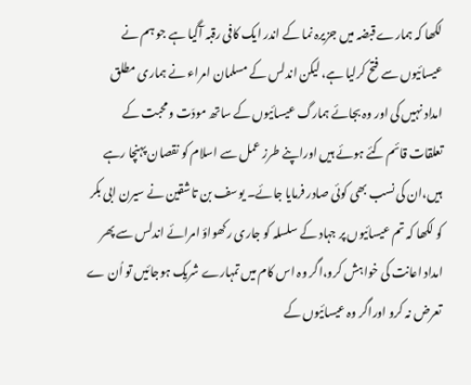لکھا کہ ہمارے قبضہ میں جزیرہ نما کے اندر ایک کافی رقبہ آگیا ہے جو ہم نے عیسائیوں سے فتح کرلیا ہے، لیکن اندلس کے مسلمان امراء نے ہماری مطلق امداد نہیں کی اور وہ بجائے ہمارگ عیسائیوں کے ساتھ مودّت ومحبت کے تعلقات قائم کئے ہوئے ہیں اوراپنے طرز عمل سے اسلام کو نقصان پہنچا رہے ہیں،ان کی نسب بھی کوئی صادر فرمایا جائے۔ یوسف بن تاشقین نے سیرن ابی بکر کو لکھا کہ تم عیسائیوں پر جہاد کے سلسلہ کو جاری رکھواؤ امرائے اندلس سے پھر امداد اعانت کی خواہش کرو،اگر وہ اس کام میں تمہارے شریک ہوجائیں تو اُن ے تعرض نہ کرو اوراگر وہ عیسائیوں کے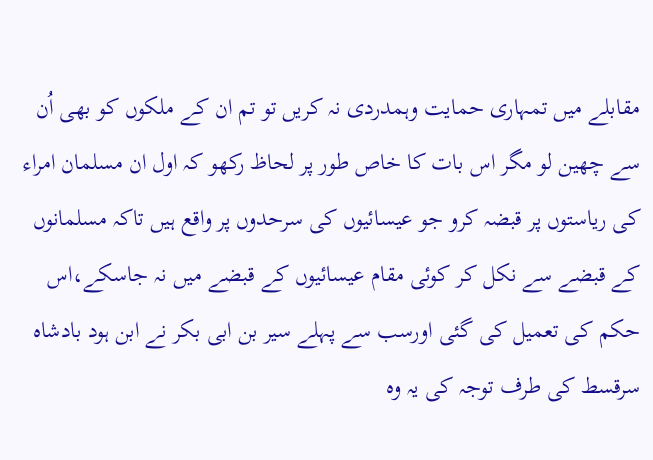مقابلے میں تمہاری حمایت وہمدردی نہ کریں تو تم ان کے ملکوں کو بھی اُن سے چھین لو مگر اس بات کا خاص طور پر لحاظ رکھو کہ اول ان مسلمان امراء کی ریاستوں پر قبضہ کرو جو عیسائیوں کی سرحدوں پر واقع ہیں تاکہ مسلمانوں کے قبضے سے نکل کر کوئی مقام عیسائیوں کے قبضے میں نہ جاسکے،اس حکم کی تعمیل کی گئی اورسب سے پہلے سیر بن ابی بکر نے ابن ہود بادشاہ سرقسط کی طرف توجہ کی یہ وہ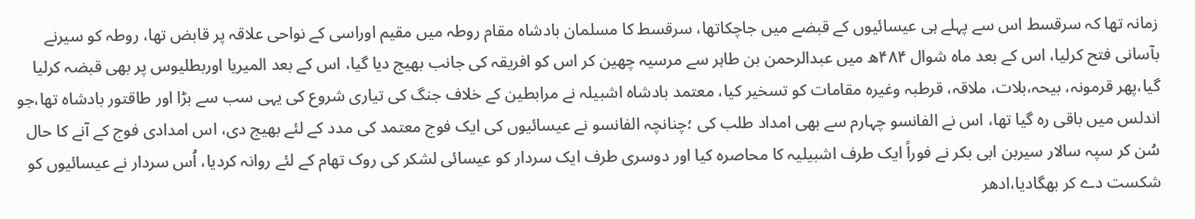زمانہ تھا کہ سرقسط اس سے پہلے ہی عیسائیوں کے قبضے میں جاچکاتھا، سرقسط کا مسلمان بادشاہ مقام روطہ میں مقیم اوراسی کے نواحی علاقہ پر قابض تھا، روطہ کو سیرنے بآسانی فتح کرلیا، اس کے بعد ماہ شوال ۴۸۴ھ میں عبدالرحمن بن طاہر سے مرسیہ چھین کر اس کو افریقہ کی جانب بھیج دیا گیا، اس کے بعد المیریا اوربطلیوس پر بھی قبضہ کرلیا گیا،پھر قرمونہ، بیحہ،بلات، ملاقہ، قرطبہ وغیرہ مقامات کو تسخیر کیا، معتمد بادشاہ اشبیلہ نے مرابطین کے خلاف جنگ کی تیاری شروع کی یہی سب سے بڑا اور طاقتور بادشاہ تھا،جو اندلس میں باقی رہ گیا تھا، اس نے الفانسو چہارم سے بھی امداد طلب کی ؛چنانچہ الفانسو نے عیسائیوں کی ایک فوج معتمد کی مدد کے لئے بھیج دی، اس امدادی فوج کے آنے کا حال سُن کر سپہ سالار سیربن ابی بکر نے فوراً ایک طرف اشبیلیہ کا محاصرہ کیا اور دوسری طرف ایک سردار کو عیسائی لشکر کی روک تھام کے لئے روانہ کردیا، اُس سردار نے عیسائیوں کو شکست دے کر بھگادیا،ادھر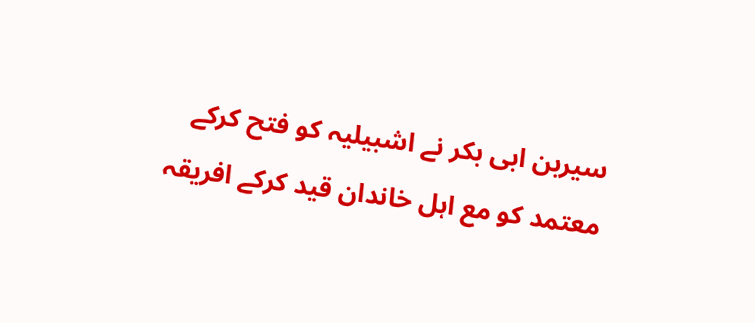سیربن ابی بکر نے اشبیلیہ کو فتح کرکے معتمد کو مع اہل خاندان قید کرکے افریقہ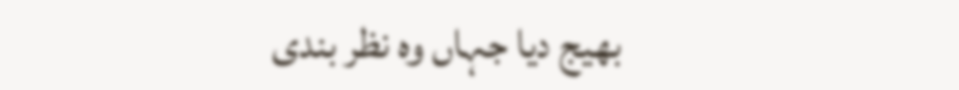بھیج دیا جہاں وہ نظر بندی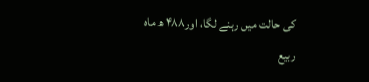کی حالت میں رہنے لگا، اور۴۸۸ ھ ماہ ربیع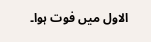الاول میں فوت ہوا۔